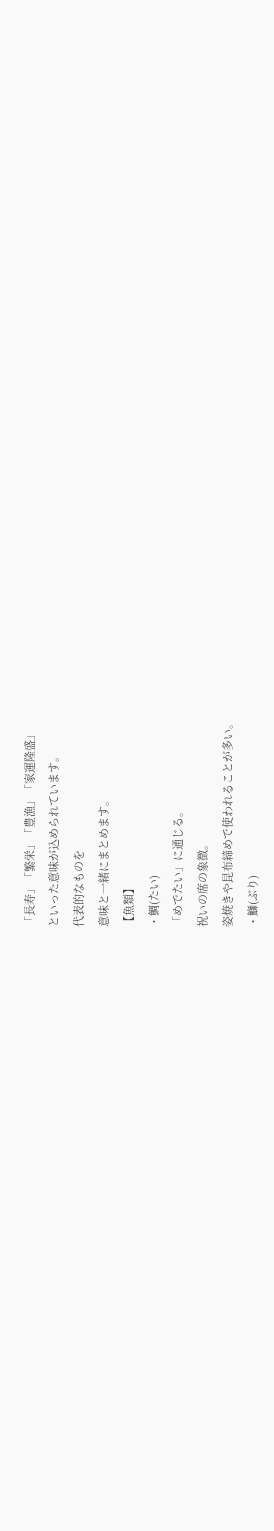「長寿」「繁栄」「豊漁」「家運隆盛」
といった意味が込められています。
代表的なものを
意味と一緒にまとめます。
【魚類】
・鯛(たい)
「めでたい」に通じる。
祝いの席の象徴。
姿焼きや昆布締めで使われることが多い。
・鰤(ぶり)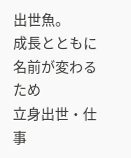出世魚。
成長とともに名前が変わるため
立身出世・仕事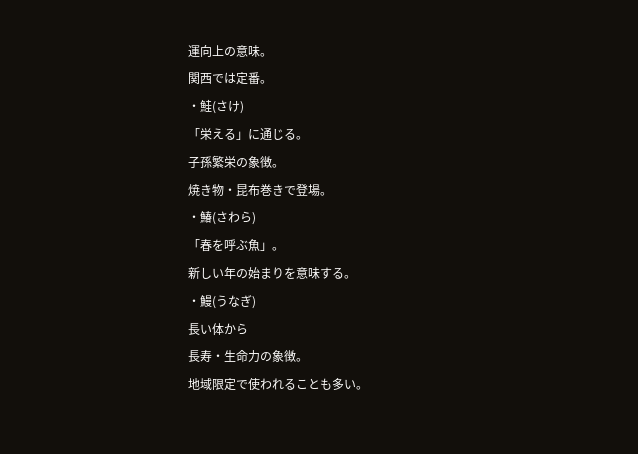運向上の意味。
関西では定番。
・鮭(さけ)
「栄える」に通じる。
子孫繁栄の象徴。
焼き物・昆布巻きで登場。
・鰆(さわら)
「春を呼ぶ魚」。
新しい年の始まりを意味する。
・鰻(うなぎ)
長い体から
長寿・生命力の象徴。
地域限定で使われることも多い。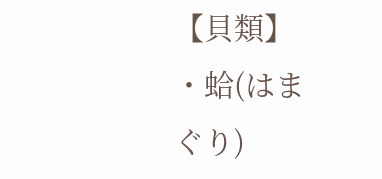【貝類】
・蛤(はまぐり)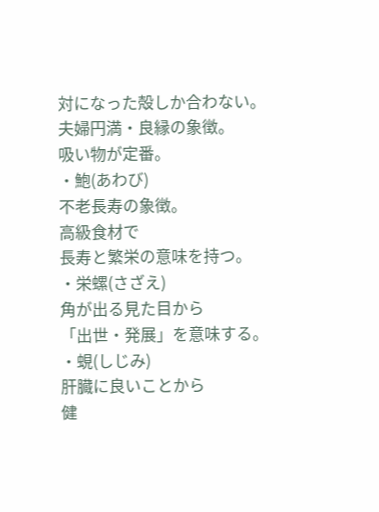対になった殻しか合わない。
夫婦円満・良縁の象徴。
吸い物が定番。
・鮑(あわび)
不老長寿の象徴。
高級食材で
長寿と繁栄の意味を持つ。
・栄螺(さざえ)
角が出る見た目から
「出世・発展」を意味する。
・蜆(しじみ)
肝臓に良いことから
健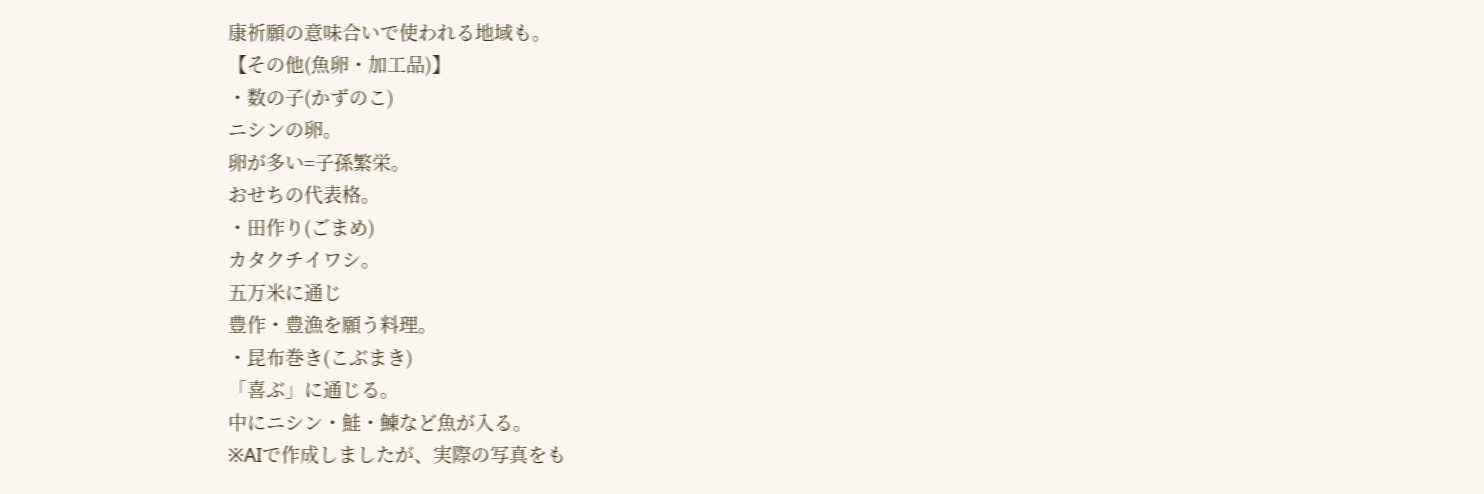康祈願の意味合いで使われる地域も。
【その他(魚卵・加工品)】
・数の子(かずのこ)
ニシンの卵。
卵が多い=子孫繁栄。
おせちの代表格。
・田作り(ごまめ)
カタクチイワシ。
五万米に通じ
豊作・豊漁を願う料理。
・昆布巻き(こぶまき)
「喜ぶ」に通じる。
中にニシン・鮭・鰊など魚が入る。
※AIで作成しましたが、実際の写真をも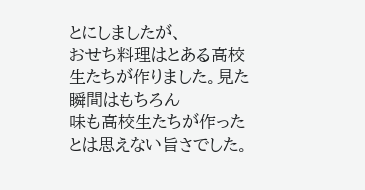とにしましたが、
おせち料理はとある高校生たちが作りました。見た瞬間はもちろん
味も高校生たちが作ったとは思えない旨さでした。